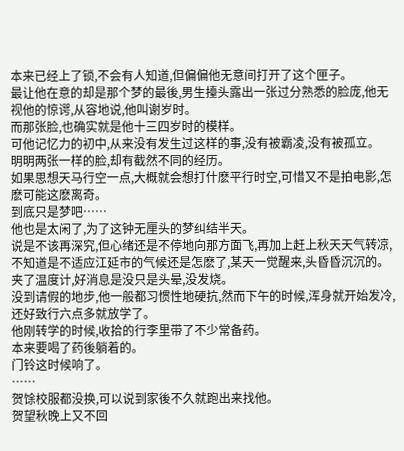本来已经上了锁,不会有人知道,但偏偏他无意间打开了这个匣子。
最让他在意的却是那个梦的最後,男生擡头露出一张过分熟悉的脸庞,他无视他的惊谔,从容地说,他叫谢岁时。
而那张脸,也确实就是他十三四岁时的模样。
可他记忆力的初中,从来没有发生过这样的事,没有被霸凌,没有被孤立。
明明两张一样的脸,却有截然不同的经历。
如果思想天马行空一点,大概就会想打什麽平行时空,可惜又不是拍电影,怎麽可能这麽离奇。
到底只是梦吧……
他也是太闲了,为了这钟无厘头的梦纠结半天。
说是不该再深究,但心绪还是不停地向那方面飞,再加上赶上秋天天气转凉,不知道是不适应江延市的气候还是怎麽了,某天一觉醒来,头昏昏沉沉的。
夹了温度计,好消息是没只是头晕,没发烧。
没到请假的地步,他一般都习惯性地硬抗,然而下午的时候,浑身就开始发冷,还好致行六点多就放学了。
他刚转学的时候,收拾的行李里带了不少常备药。
本来要喝了药後躺着的。
门铃这时候响了。
……
贺馀校服都没换,可以说到家後不久就跑出来找他。
贺望秋晚上又不回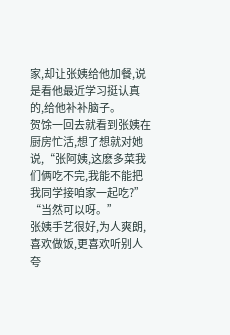家,却让张姨给他加餐,说是看他最近学习挺认真的,给他补补脑子。
贺馀一回去就看到张姨在厨房忙活,想了想就对她说,“张阿姨,这麽多菜我们俩吃不完,我能不能把我同学接咱家一起吃?”
“当然可以呀。”
张姨手艺很好,为人爽朗,喜欢做饭,更喜欢听别人夸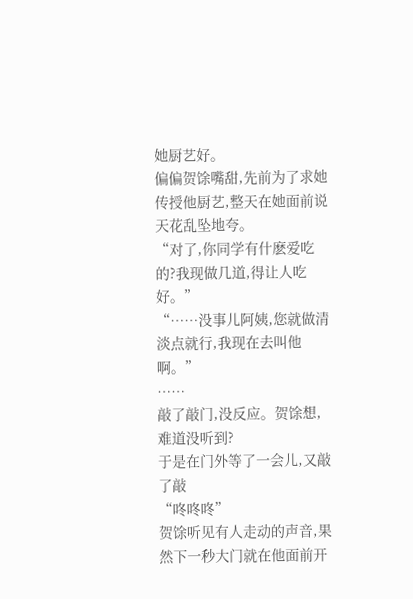她厨艺好。
偏偏贺馀嘴甜,先前为了求她传授他厨艺,整天在她面前说天花乱坠地夸。
“对了,你同学有什麽爱吃的?我现做几道,得让人吃好。”
“……没事儿阿姨,您就做清淡点就行,我现在去叫他啊。”
……
敲了敲门,没反应。贺馀想,难道没听到?
于是在门外等了一会儿,又敲了敲
“咚咚咚”
贺馀听见有人走动的声音,果然下一秒大门就在他面前开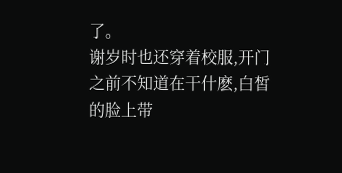了。
谢岁时也还穿着校服,开门之前不知道在干什麽,白皙的脸上带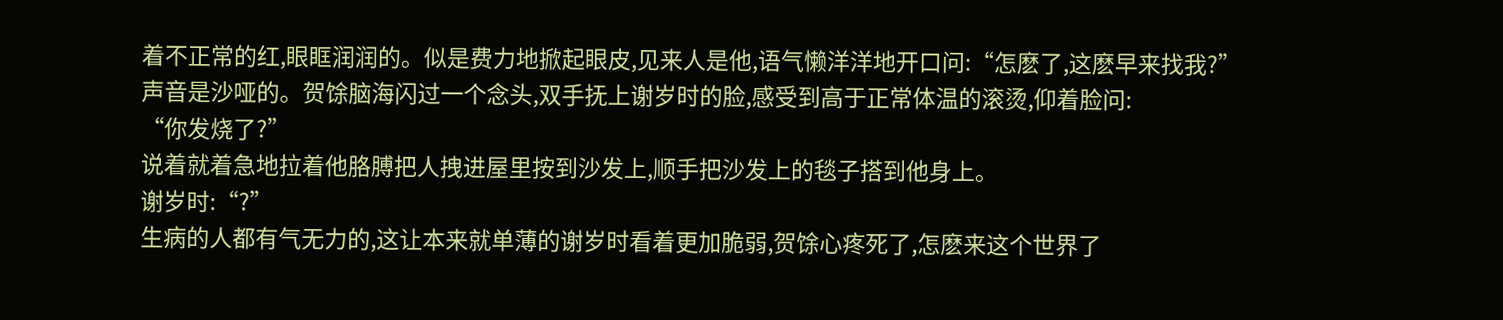着不正常的红,眼眶润润的。似是费力地掀起眼皮,见来人是他,语气懒洋洋地开口问:“怎麽了,这麽早来找我?”
声音是沙哑的。贺馀脑海闪过一个念头,双手抚上谢岁时的脸,感受到高于正常体温的滚烫,仰着脸问:
“你发烧了?”
说着就着急地拉着他胳膊把人拽进屋里按到沙发上,顺手把沙发上的毯子搭到他身上。
谢岁时:“?”
生病的人都有气无力的,这让本来就单薄的谢岁时看着更加脆弱,贺馀心疼死了,怎麽来这个世界了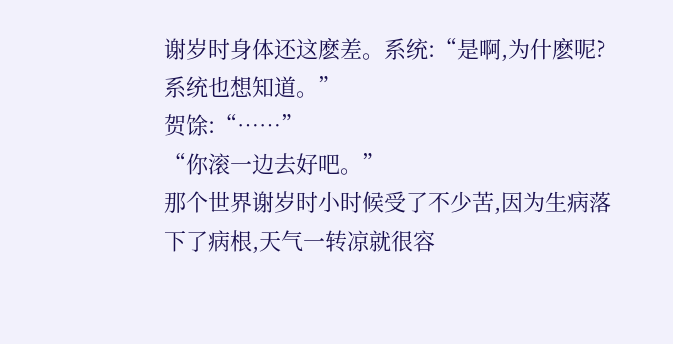谢岁时身体还这麽差。系统:“是啊,为什麽呢?系统也想知道。”
贺馀:“……”
“你滚一边去好吧。”
那个世界谢岁时小时候受了不少苦,因为生病落下了病根,天气一转凉就很容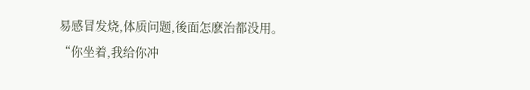易感冒发烧,体质问题,後面怎麽治都没用。
“你坐着,我给你冲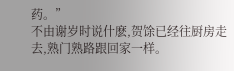药。”
不由谢岁时说什麽,贺馀已经往厨房走去,熟门熟路跟回家一样。